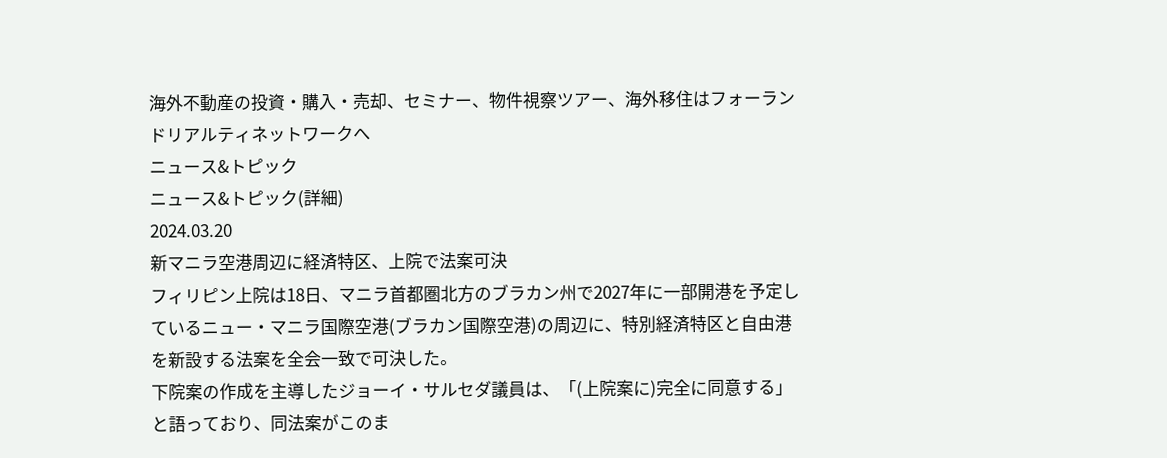海外不動産の投資・購入・売却、セミナー、物件視察ツアー、海外移住はフォーランドリアルティネットワークへ
ニュース&トピック
ニュース&トピック(詳細)
2024.03.20
新マニラ空港周辺に経済特区、上院で法案可決
フィリピン上院は18日、マニラ首都圏北方のブラカン州で2027年に一部開港を予定しているニュー・マニラ国際空港(ブラカン国際空港)の周辺に、特別経済特区と自由港を新設する法案を全会一致で可決した。
下院案の作成を主導したジョーイ・サルセダ議員は、「(上院案に)完全に同意する」と語っており、同法案がこのま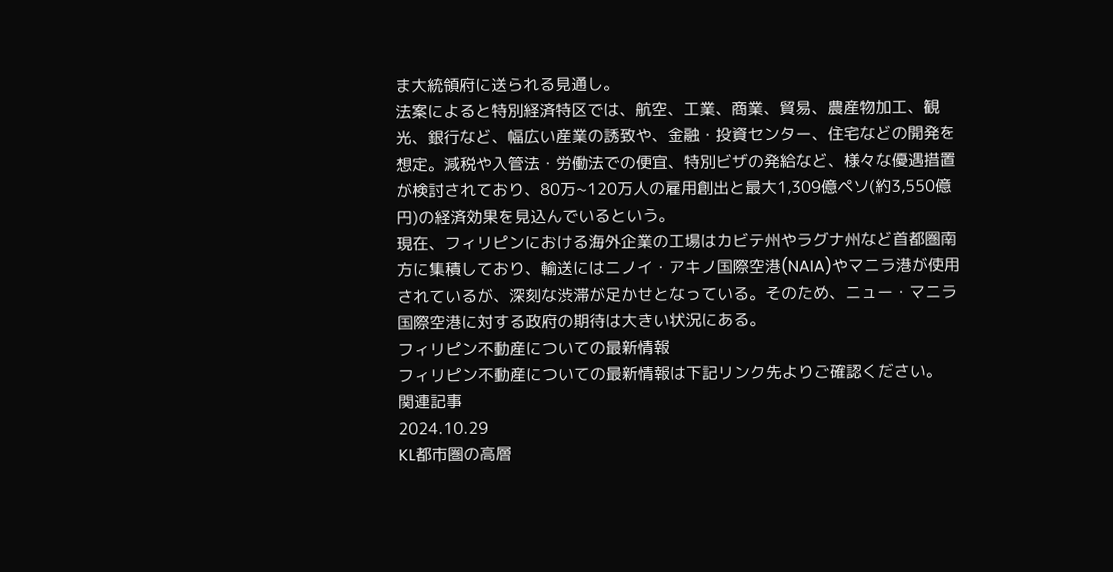ま大統領府に送られる見通し。
法案によると特別経済特区では、航空、工業、商業、貿易、農産物加工、観光、銀行など、幅広い産業の誘致や、金融・投資センター、住宅などの開発を想定。減税や入管法・労働法での便宜、特別ビザの発給など、様々な優遇措置が検討されており、80万~120万人の雇用創出と最大1,309億ペソ(約3,550億円)の経済効果を見込んでいるという。
現在、フィリピンにおける海外企業の工場はカビテ州やラグナ州など首都圏南方に集積しており、輸送にはニノイ・アキノ国際空港(NAIA)やマニラ港が使用されているが、深刻な渋滞が足かせとなっている。そのため、ニュー・マニラ国際空港に対する政府の期待は大きい状況にある。
フィリピン不動産についての最新情報
フィリピン不動産についての最新情報は下記リンク先よりご確認ください。
関連記事
2024.10.29
KL都市圏の高層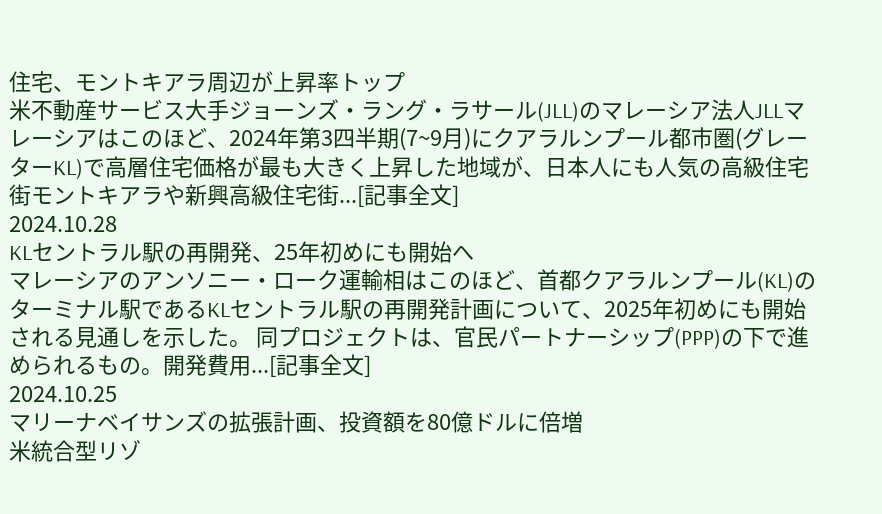住宅、モントキアラ周辺が上昇率トップ
米不動産サービス大手ジョーンズ・ラング・ラサール(JLL)のマレーシア法人JLLマレーシアはこのほど、2024年第3四半期(7~9月)にクアラルンプール都市圏(グレーターKL)で高層住宅価格が最も大きく上昇した地域が、日本人にも人気の高級住宅街モントキアラや新興高級住宅街...[記事全文]
2024.10.28
KLセントラル駅の再開発、25年初めにも開始へ
マレーシアのアンソニー・ローク運輸相はこのほど、首都クアラルンプール(KL)のターミナル駅であるKLセントラル駅の再開発計画について、2025年初めにも開始される見通しを示した。 同プロジェクトは、官民パートナーシップ(PPP)の下で進められるもの。開発費用...[記事全文]
2024.10.25
マリーナベイサンズの拡張計画、投資額を80億ドルに倍増
米統合型リゾ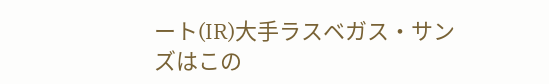ート(IR)大手ラスベガス・サンズはこの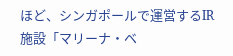ほど、シンガポールで運営するIR施設「マリーナ・ベ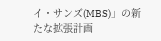イ・サンズ(MBS)」の新たな拡張計画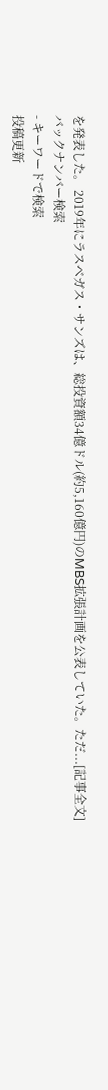を発表した。 2019年にラスベガス・サンズは、総投資額34億ドル(約5,160億円)のMBS拡張計画を公表していた。ただ...[記事全文]
バックナンバー検索
- キーワードで検索
投稿更新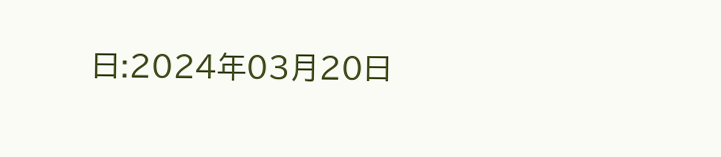日:2024年03月20日